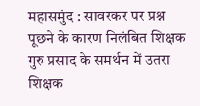महासमुंद : सावरकर पर प्रश्न पूछने के कारण निलंबित शिक्षक गुरु प्रसाद के समर्थन में उतरा शिक्षक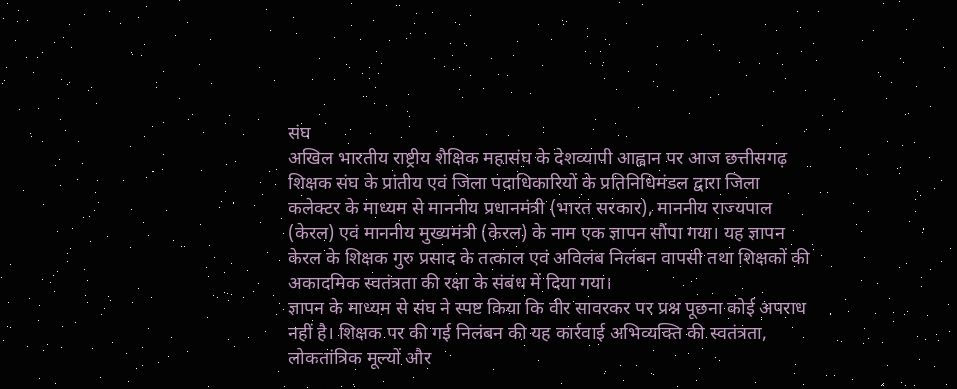संघ
अखिल भारतीय राष्ट्रीय शैक्षिक महासंघ के देशव्यापी आह्वान पर आज छत्तीसगढ़ शिक्षक संघ के प्रांतीय एवं जिला पदाधिकारियों के प्रतिनिधिमंडल द्वारा जिला कलेक्टर के माध्यम से माननीय प्रधानमंत्री (भारत सरकार), माननीय राज्यपाल (केरल) एवं माननीय मुख्यमंत्री (केरल) के नाम एक ज्ञापन सौंपा गया। यह ज्ञापन केरल के शिक्षक गुरु प्रसाद के तत्काल एवं अविलंब निलंबन वापसी तथा शिक्षकों की अकादमिक स्वतंत्रता की रक्षा के संबंध में दिया गया।
ज्ञापन के माध्यम से संघ ने स्पष्ट किया कि वीर सावरकर पर प्रश्न पूछना कोई अपराध नहीं है। शिक्षक पर की गई निलंबन की यह कार्रवाई अभिव्यक्ति की स्वतंत्रता, लोकतांत्रिक मूल्यों और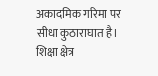अकादमिक गरिमा पर सीधा कुठाराघात है। शिक्षा क्षेत्र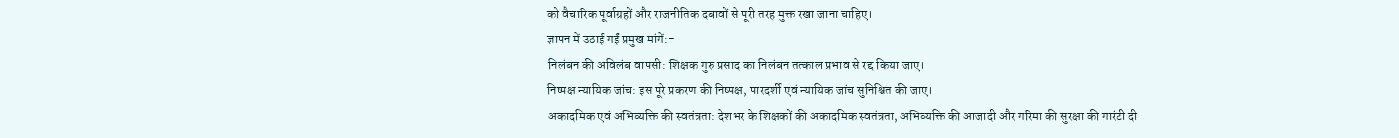को वैचारिक पूर्वाग्रहों और राजनीतिक दबावों से पूरी तरह मुक्त रखा जाना चाहिए।
ज्ञापन में उठाई गईं प्रमुख मांगें:-
निलंबन की अविलंब वापसी: शिक्षक गुरु प्रसाद का निलंबन तत्काल प्रभाव से रद्द किया जाए।
निष्पक्ष न्यायिक जांच: इस पूरे प्रकरण की निष्पक्ष, पारदर्शी एवं न्यायिक जांच सुनिश्चित की जाए।
अकादमिक एवं अभिव्यक्ति की स्वतंत्रता: देशभर के शिक्षकों की अकादमिक स्वतंत्रता, अभिव्यक्ति की आजादी और गरिमा की सुरक्षा की गारंटी दी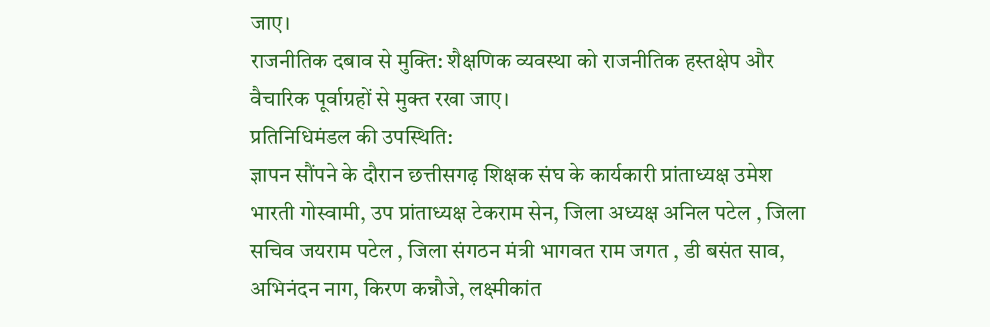जाए।
राजनीतिक दबाव से मुक्ति: शैक्षणिक व्यवस्था को राजनीतिक हस्तक्षेप और वैचारिक पूर्वाग्रहों से मुक्त रखा जाए।
प्रतिनिधिमंडल की उपस्थिति:
ज्ञापन सौंपने के दौरान छत्तीसगढ़ शिक्षक संघ के कार्यकारी प्रांताध्यक्ष उमेश भारती गोस्वामी, उप प्रांताध्यक्ष टेकराम सेन, जिला अध्यक्ष अनिल पटेल , जिला सचिव जयराम पटेल , जिला संगठन मंत्री भागवत राम जगत , डी बसंत साव, अभिनंदन नाग, किरण कन्नौजे, लक्ष्मीकांत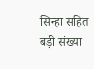सिन्हा सहित बड़ी संख्या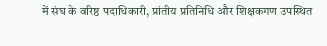में संघ के वरिष्ठ पदाधिकारी, प्रांतीय प्रतिनिधि और शिक्षकगण उपस्थित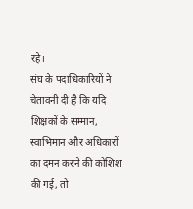रहे।
संघ के पदाधिकारियों ने चेतावनी दी है कि यदि शिक्षकों के सम्मान, स्वाभिमान और अधिकारों का दमन करने की कोशिश की गई, तो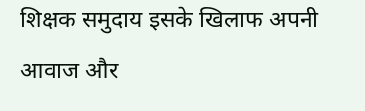शिक्षक समुदाय इसके खिलाफ अपनी आवाज और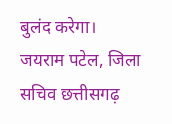बुलंद करेगा।
जयराम पटेल, जिला सचिव छत्तीसगढ़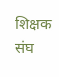शिक्षक संघ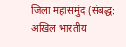जिला महासमुंद (संबद्ध: अखिल भारतीय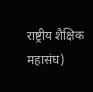राष्ट्रीय शैक्षिक महासंघ)